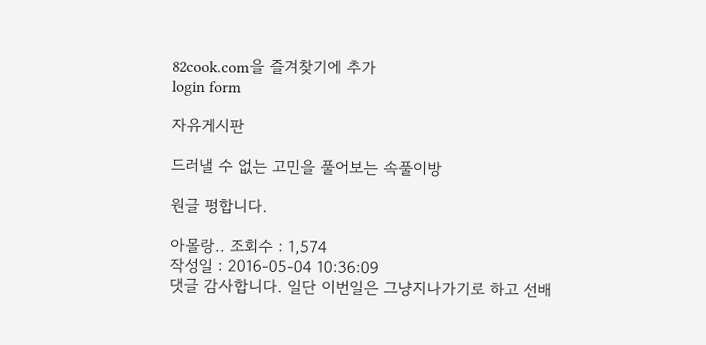82cook.com을 즐겨찾기에 추가
login form

자유게시판

드러낼 수 없는 고민을 풀어보는 속풀이방

원글 펑합니다.

아몰랑.. 조회수 : 1,574
작성일 : 2016-05-04 10:36:09
댓글 감사합니다. 일단 이번일은 그냥지나가기로 하고 선배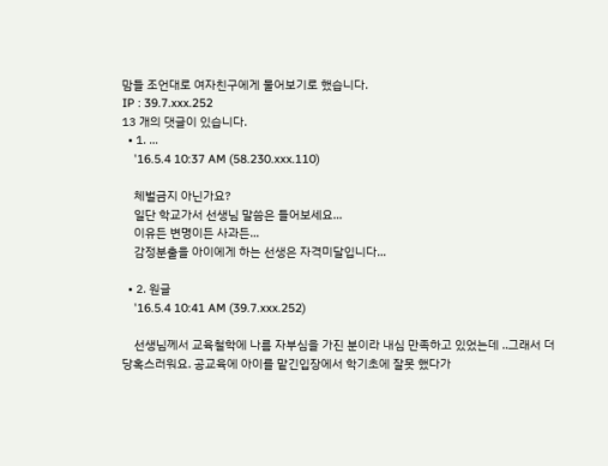맘들 조언대로 여자친구에게 물어보기로 했습니다.
IP : 39.7.xxx.252
13 개의 댓글이 있습니다.
  • 1. ...
    '16.5.4 10:37 AM (58.230.xxx.110)

    체벌금지 아닌가요?
    일단 학교가서 선생님 말씀은 들어보세요...
    이유든 변명이든 사과든...
    감정분출을 아이에게 하는 선생은 자격미달입니다...

  • 2. 원글
    '16.5.4 10:41 AM (39.7.xxx.252)

    선생님께서 교육철학에 나름 자부심을 가진 분이라 내심 만족하고 있었는데 ..그래서 더 당혹스러워요. 공교육에 아이를 맡긴입장에서 학기초에 잘못 했다가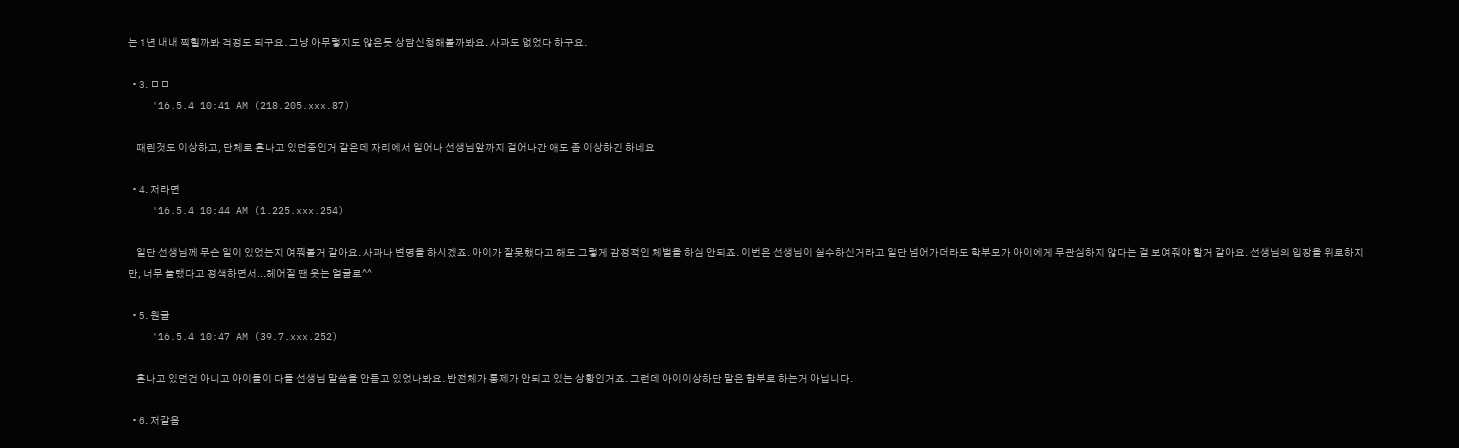는 1년 내내 찍힐까봐 걱정도 되구요. 그냥 아무렇지도 않은듯 상담신청해볼까봐요. 사과도 없었다 하구요.

  • 3. ㅁㅁ
    '16.5.4 10:41 AM (218.205.xxx.87)

    때린것도 이상하고, 단체로 혼나고 있던중인거 같은데 자리에서 일어나 선생님앞까지 걸어나간 애도 좀 이상하긴 하네요

  • 4. 저라면
    '16.5.4 10:44 AM (1.225.xxx.254)

    일단 선생님께 무슨 일이 있었는지 여쭤볼거 같아요. 사과나 변명을 하시겠죠. 아이가 잘못했다고 해도 그렇게 감정적인 체벌을 하심 안되죠. 이번은 선생님이 실수하신거라고 일단 넘어가더라도 학부모가 아이에게 무관심하지 않다는 걸 보여줘야 할거 같아요. 선생님의 입장을 위로하지만, 너무 놀랬다고 정색하면서...헤어질 땐 웃는 얼굴로^^

  • 5. 원글
    '16.5.4 10:47 AM (39.7.xxx.252)

    혼나고 있던건 아니고 아이들이 다들 선생님 말씀을 안듣고 있었나봐요. 반전체가 통제가 안되고 있는 상황인거죠. 그런데 아이이상하단 말은 함부로 하는거 아닙니다.

  • 6. 저같음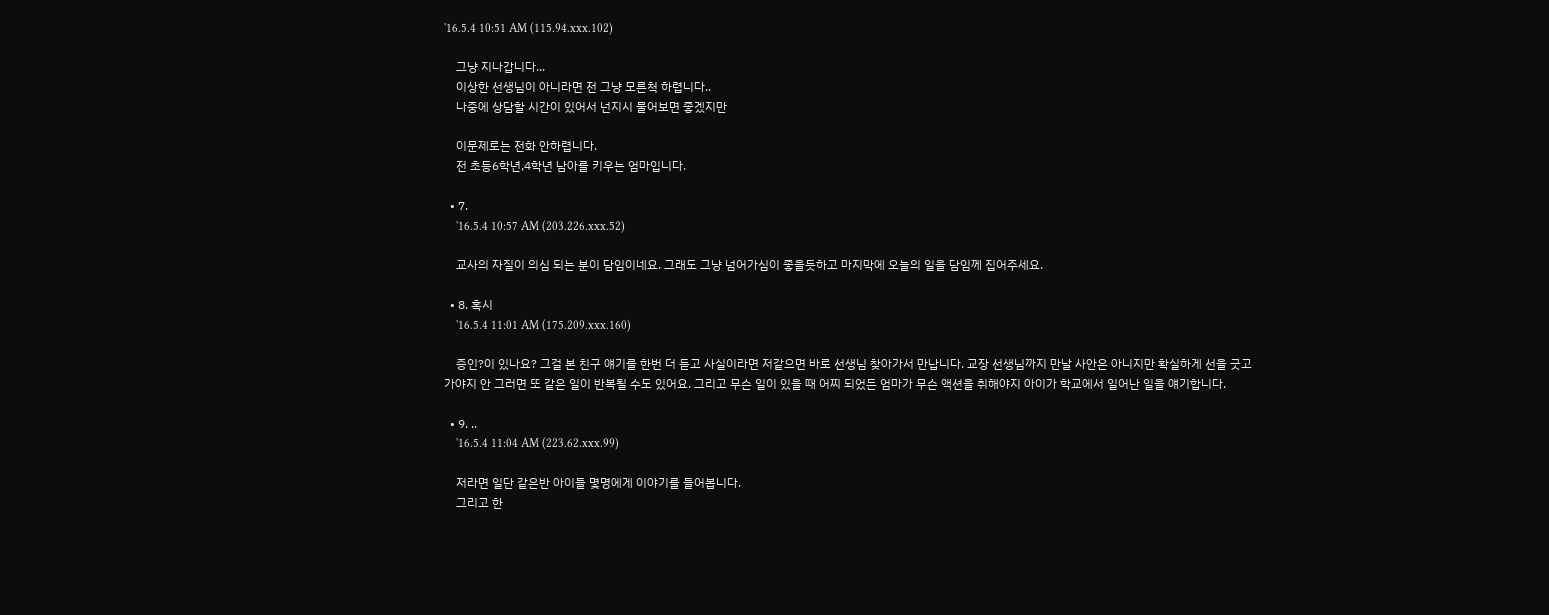'16.5.4 10:51 AM (115.94.xxx.102)

    그냥 지나갑니다...
    이상한 선생님이 아니라면 전 그냥 모른척 하렵니다..
    나중에 상담할 시간이 있어서 넌지시 물어보면 좋겠지만

    이문제로는 전화 안하렵니다.
    전 초등6학년,4학년 남아를 키우는 엄마입니다.

  • 7.
    '16.5.4 10:57 AM (203.226.xxx.52)

    교사의 자질이 의심 되는 분이 담임이네요. 그래도 그냥 넘어가심이 좋을듯하고 마지막에 오늘의 일을 담임께 집어주세요.

  • 8. 혹시
    '16.5.4 11:01 AM (175.209.xxx.160)

    증인?이 있나요? 그걸 본 친구 얘기를 한번 더 듣고 사실이라면 저같으면 바로 선생님 찾아가서 만납니다. 교장 선생님까지 만날 사안은 아니지만 확실하게 선을 긋고 가야지 안 그러면 또 같은 일이 반복될 수도 있어요. 그리고 무슨 일이 있을 때 어찌 되었든 엄마가 무슨 액션을 취해야지 아이가 학교에서 일어난 일을 얘기합니다.

  • 9. ..
    '16.5.4 11:04 AM (223.62.xxx.99)

    저라면 일단 같은반 아이들 몇명에게 이야기를 들어봅니다.
    그리고 한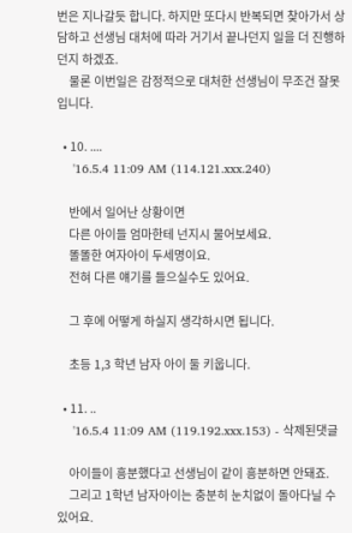번은 지나갈듯 합니다. 하지만 또다시 반복되면 찾아가서 상담하고 선생님 대처에 따라 거기서 끝나던지 일을 더 진행하던지 하겠죠.
    물론 이번일은 감정적으로 대처한 선생님이 무조건 잘못입니다.

  • 10. ....
    '16.5.4 11:09 AM (114.121.xxx.240)

    반에서 일어난 상황이면
    다른 아이들 엄마한테 넌지시 물어보세요.
    똘똘한 여자아이 두세명이요.
    전혀 다른 얘기를 들으실수도 있어요.

    그 후에 어떻게 하실지 생각하시면 됩니다.

    초등 1,3 학년 남자 아이 둘 키웁니다.

  • 11. ..
    '16.5.4 11:09 AM (119.192.xxx.153) - 삭제된댓글

    아이들이 흥분했다고 선생님이 같이 흥분하면 안돼죠.
    그리고 1학년 남자아이는 충분히 눈치없이 돌아다닐 수 있어요.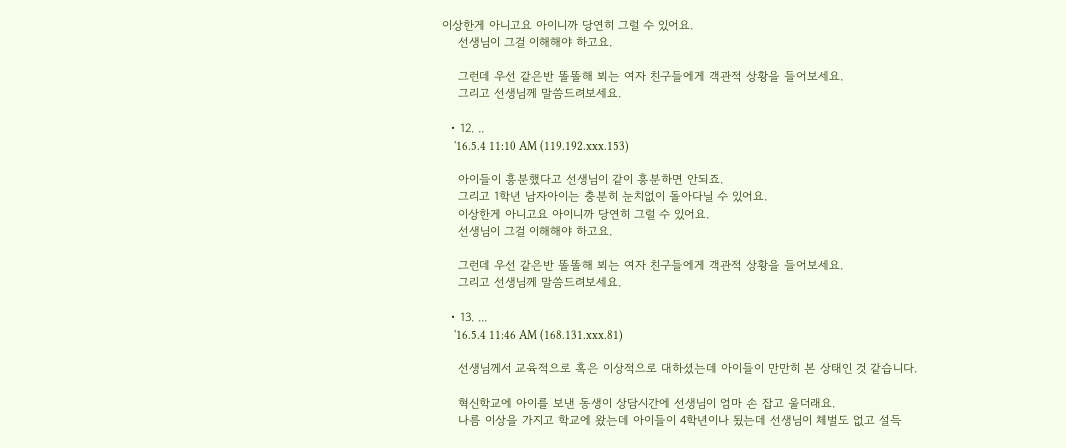이상한게 아니고요 아이니까 당연히 그럴 수 있어요.
    선생님이 그걸 이해해야 하고요.

    그런데 우선 같은반 똘똘해 뵈는 여자 친구들에게 객관적 상황을 들어보세요.
    그리고 선생님께 말씀드려보세요.

  • 12. ..
    '16.5.4 11:10 AM (119.192.xxx.153)

    아이들이 흥분했다고 선생님이 같이 흥분하면 안되죠.
    그리고 1학년 남자아이는 충분히 눈치없이 돌아다닐 수 있어요.
    이상한게 아니고요 아이니까 당연히 그럴 수 있어요.
    선생님이 그걸 이해해야 하고요.

    그런데 우선 같은반 똘똘해 뵈는 여자 친구들에게 객관적 상황을 들어보세요.
    그리고 선생님께 말씀드려보세요.

  • 13. ...
    '16.5.4 11:46 AM (168.131.xxx.81)

    선생님께서 교육적으로 혹은 이상적으로 대하셨는데 아이들이 만만히 본 상태인 것 같습니다.

    혁신학교에 아이를 보낸 동생이 상담시간에 선생님이 엄마 손 잡고 울더래요.
    나름 이상을 가지고 학교에 왔는데 아이들이 4학년이나 됬는데 선생님이 체벌도 없고 설득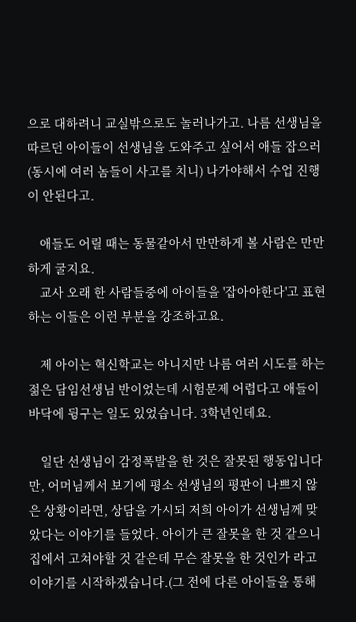으로 대하려니 교실밖으로도 놀러나가고. 나름 선생님을 따르던 아이들이 선생님을 도와주고 싶어서 애들 잡으러(동시에 여러 놈들이 사고를 치니) 나가야해서 수업 진행이 안된다고.

    애들도 어릴 때는 동물같아서 만만하게 볼 사람은 만만하게 굴지요.
    교사 오래 한 사람들중에 아이들을 '잡아야한다'고 표현하는 이들은 이런 부분을 강조하고요.

    제 아이는 혁신학교는 아니지만 나름 여러 시도를 하는 젊은 담임선생님 반이었는데 시험문제 어렵다고 애들이 바닥에 뒹구는 일도 있었습니다. 3학년인데요.

    일단 선생님이 감정폭발을 한 것은 잘못된 행동입니다만, 어머님께서 보기에 평소 선생님의 평판이 나쁘지 않은 상황이라면, 상담을 가시되 저희 아이가 선생님께 맞았다는 이야기를 들었다. 아이가 큰 잘못을 한 것 같으니 집에서 고쳐야할 것 같은데 무슨 잘못을 한 것인가 라고 이야기를 시작하겠습니다.(그 전에 다른 아이들을 통해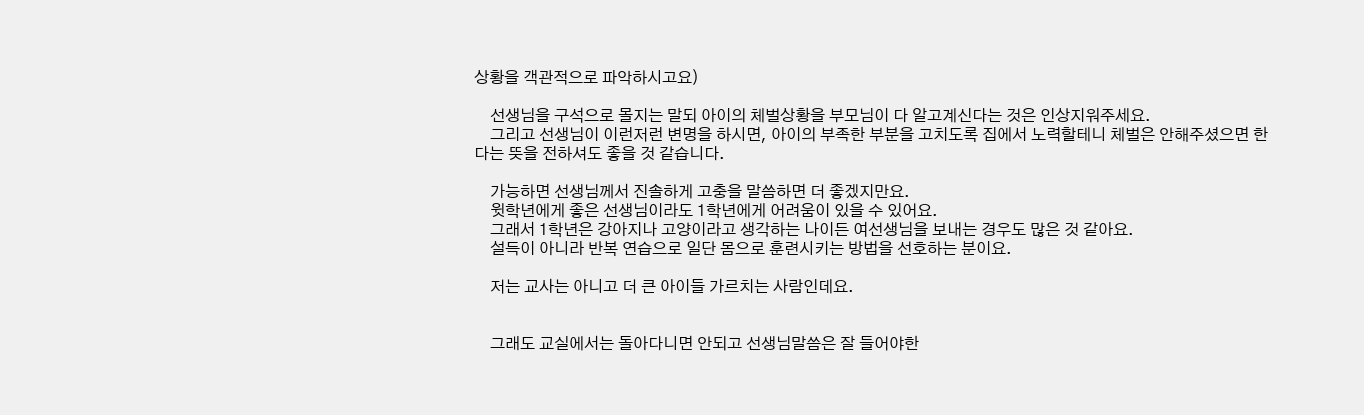상황을 객관적으로 파악하시고요)

    선생님을 구석으로 몰지는 말되 아이의 체벌상황을 부모님이 다 알고계신다는 것은 인상지워주세요.
    그리고 선생님이 이런저런 변명을 하시면, 아이의 부족한 부분을 고치도록 집에서 노력할테니 체벌은 안해주셨으면 한다는 뜻을 전하셔도 좋을 것 같습니다.

    가능하면 선생님께서 진솔하게 고충을 말씀하면 더 좋겠지만요.
    윗학년에게 좋은 선생님이라도 1학년에게 어려움이 있을 수 있어요.
    그래서 1학년은 강아지나 고양이라고 생각하는 나이든 여선생님을 보내는 경우도 많은 것 같아요.
    설득이 아니라 반복 연습으로 일단 몸으로 훈련시키는 방법을 선호하는 분이요.

    저는 교사는 아니고 더 큰 아이들 가르치는 사람인데요.


    그래도 교실에서는 돌아다니면 안되고 선생님말씀은 잘 들어야한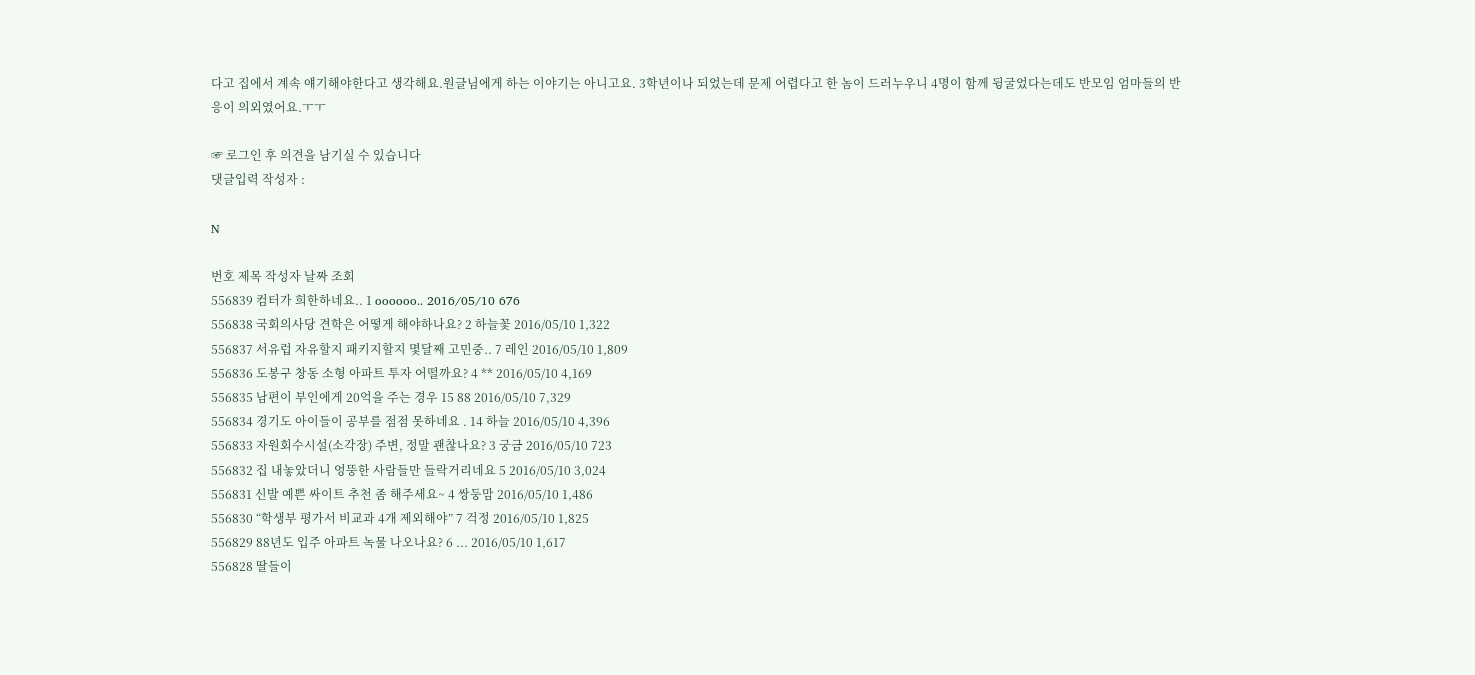다고 집에서 계속 얘기해야한다고 생각해요.원글님에게 하는 이야기는 아니고요. 3학년이나 되었는데 문제 어렵다고 한 놈이 드러누우니 4명이 함께 뒹굴었다는데도 반모임 엄마들의 반응이 의외였어요.ㅜㅜ

☞ 로그인 후 의견을 남기실 수 있습니다
댓글입력 작성자 :

N

번호 제목 작성자 날짜 조회
556839 컴터가 희한하네요.. 1 oooooo.. 2016/05/10 676
556838 국회의사당 견학은 어떻게 해야하나요? 2 하늘꽃 2016/05/10 1,322
556837 서유럽 자유할지 패키지할지 몇달째 고민중.. 7 레인 2016/05/10 1,809
556836 도봉구 창동 소형 아파트 투자 어떨까요? 4 ** 2016/05/10 4,169
556835 남편이 부인에게 20억을 주는 경우 15 88 2016/05/10 7,329
556834 경기도 아이들이 공부를 점점 못하네요 . 14 하늘 2016/05/10 4,396
556833 자원회수시설(소각장) 주변, 정말 괜찮나요? 3 궁금 2016/05/10 723
556832 집 내놓았더니 엉뚱한 사람들만 들락거리네요 5 2016/05/10 3,024
556831 신발 예쁜 싸이트 추천 좀 해주세요~ 4 쌍둥맘 2016/05/10 1,486
556830 “학생부 평가서 비교과 4개 제외해야” 7 걱정 2016/05/10 1,825
556829 88년도 입주 아파트 녹물 나오나요? 6 ... 2016/05/10 1,617
556828 딸들이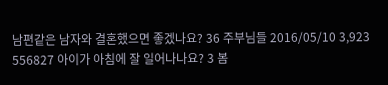남편같은 남자와 결혼했으면 좋겠나요? 36 주부님들 2016/05/10 3,923
556827 아이가 아침에 잘 일어나나요? 3 봄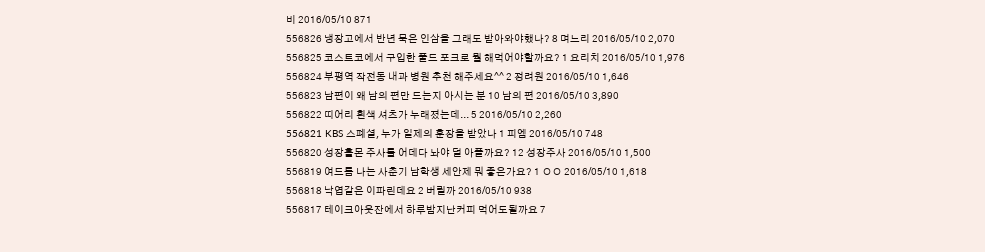비 2016/05/10 871
556826 냉장고에서 반년 묵은 인삼을 그래도 받아와야했나? 8 며느리 2016/05/10 2,070
556825 코스트코에서 구입한 풀드 포크로 뭘 해먹어야할까요? 1 요리치 2016/05/10 1,976
556824 부평역 작전동 내과 병원 추천 해주세요^^ 2 정려원 2016/05/10 1,646
556823 남편이 왜 남의 편만 드는지 아시는 분 10 남의 편 2016/05/10 3,890
556822 띠어리 흰색 셔츠가 누래졌는데... 5 2016/05/10 2,260
556821 KBS 스폐셜, 누가 일제의 훈장을 받았나 1 피엠 2016/05/10 748
556820 성장홀몬 주사를 어데다 놔야 덜 아플까요? 12 성장주사 2016/05/10 1,500
556819 여드름 나는 사춘기 남학생 세안제 뭐 좋은가요? 1 ㅇㅇ 2016/05/10 1,618
556818 낙엽같은 이파린데요 2 버릴까 2016/05/10 938
556817 테이크아웃잔에서 하루밤지난커피 먹어도될까요 7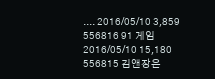.... 2016/05/10 3,859
556816 91 게임 2016/05/10 15,180
556815 김앤장은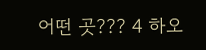어떤 곳??? 4 하오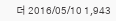더 2016/05/10 1,943